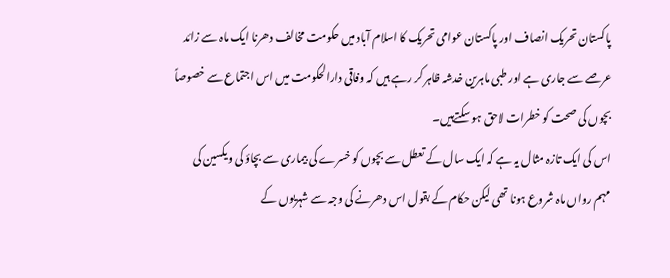پاکستان تحریک انصاف اور پاکستان عوامی تحریک کا اسلام آباد میں حکومت مخالف دھرنا ایک ماہ سے زائد عرصے سے جاری ہے اور طبی ماہرین خدشہ ظاہر کر رہے ہیں کہ وفاقی دارالحکومت میں اس اجتماع سے خصوصاً بچوں کی صحت کو خطرات لاحق ہو سکتےہیں۔
اس کی ایک تازہ مثال یہ ہے کہ ایک سال کے تعطل سے بچوں کو خسرے کی بیماری سے بچاؤ کی ویکسین کی مہم رواں ماہ شروع ہونا تھی لیکن حکام کے بقول اس دھرنے کی وجہ سے شہریوں کے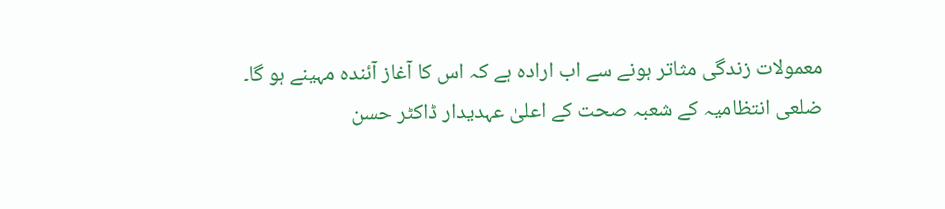معمولات زندگی مثاتر ہونے سے اب ارادہ ہے کہ اس کا آغاز آئندہ مہینے ہو گا۔
ضلعی انتظامیہ کے شعبہ صحت کے اعلیٰ عہدیدار ڈاکٹر حسن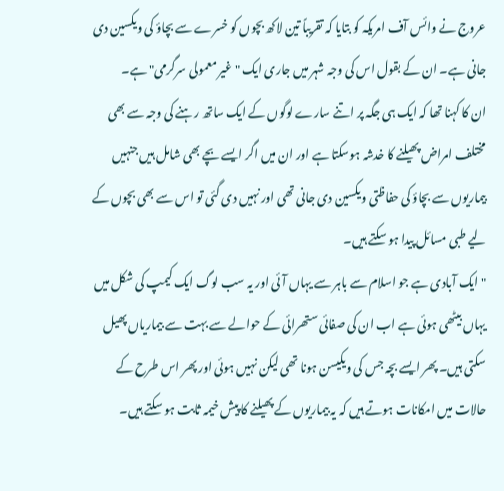عروج نے وائس آف امریکہ کو بتایا کہ تقریباً تین لاکھ بچوں کو خسرے سے بچاؤ کی ویکسین دی جانی ہے۔ ان کے بقول اس کی وجہ شہر میں جاری ایک "غیر معمولی سرگرمی" ہے۔
ان کا کہنا تھا کہ ایک ہی جگہ پر اتنے سارے لوگوں کے ایک ساتھ رہنے کی وجہ سے بھی مختلف امراض پھیلنے کا خدشہ ہوسکتا ہے اور ان میں اگر ایسے بچے بھی شامل ہیں جنہیں بیماریوں سے بچاؤ کی حفاظتی ویکسین دی جانی تھی اور نہیں دی گئی تو اس سے بھی بچوں کے لیے طبی مسائل پیدا ہو سکتے ہیں۔
" ایک آبادی ہے جو اسلام سے باہر سے یہاں آئی اور یہ سب لوگ ایک کیمپ کی شکل میں یہاں بیٹھی ہوئی ہے اب ان کی صفائی ستھرائی کے حوالے سے بہت سے بیماریاں پھیل سکتی ہیں۔ پھر ایسے بچہ جس کی ویکیسن ہونا تھی لیکن نہیں ہوئی اور پھر اس طرح کے حالات میں امکانات ہوتے ہیں کہ یہ بیماریوں کے پھیلنے کا پیش خیمہ ثابت ہو سکتے ہیں۔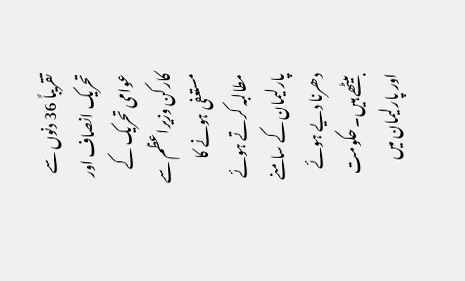تقریباً 36 دنوں سے تحریک انصاف اور عوامی تحریک کے کارکن وزیراعظم سے مستعفی ہونے کا مطالبہ کرتے ہوئے پارلیمان کے سامنے دھرنا دیے ہوئے بیٹھے ہیں۔ حکومت اور پارلیمان میں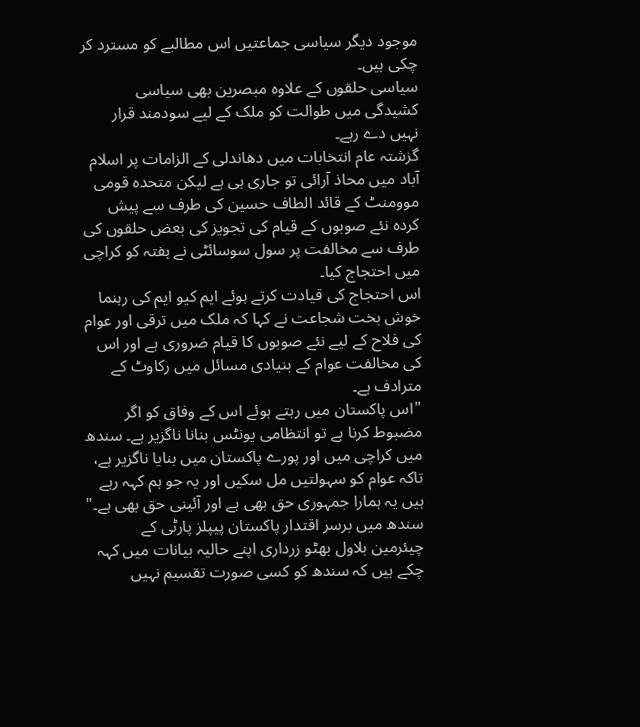موجود دیگر سیاسی جماعتیں اس مطالبے کو مسترد کر چکی ہیں۔
سیاسی حلقوں کے علاوہ مبصرین بھی سیاسی کشیدگی میں طوالت کو ملک کے لیے سودمند قرار نہیں دے رہے۔
گزشتہ عام انتخابات میں دھاندلی کے الزامات پر اسلام آباد میں محاذ آرائی تو جاری ہی ہے لیکن متحدہ قومی موومنٹ کے قائد الطاف حسین کی طرف سے پیش کردہ نئے صوبوں کے قیام کی تجویز کی بعض حلقوں کی طرف سے مخالفت پر سول سوسائٹی نے ہفتہ کو کراچی میں احتجاج کیا۔
اس احتجاج کی قیادت کرتے ہوئے ایم کیو ایم کی رہنما خوش بخت شجاعت نے کہا کہ ملک میں ترقی اور عوام کی فلاح کے لیے نئے صوبوں کا قیام ضروری ہے اور اس کی مخالفت عوام کے بنیادی مسائل میں رکاوٹ کے مترادف ہے۔
"اس پاکستان میں رہتے ہوئے اس کے وفاق کو اگر مضبوط کرنا ہے تو انتظامی یونٹس بنانا ناگزیر ہے۔ سندھ میں کراچی میں اور پورے پاکستان میں بنایا ناگزیر ہے، تاکہ عوام کو سہولتیں مل سکیں اور یہ جو ہم کہہ رہے ہیں یہ ہمارا جمہوری حق بھی ہے اور آئینی حق بھی ہے۔"
سندھ میں برسر اقتدار پاکستان پیپلز پارٹی کے چیئرمین بلاول بھٹو زرداری اپنے حالیہ بیانات میں کہہ چکے ہیں کہ سندھ کو کسی صورت تقسیم نہیں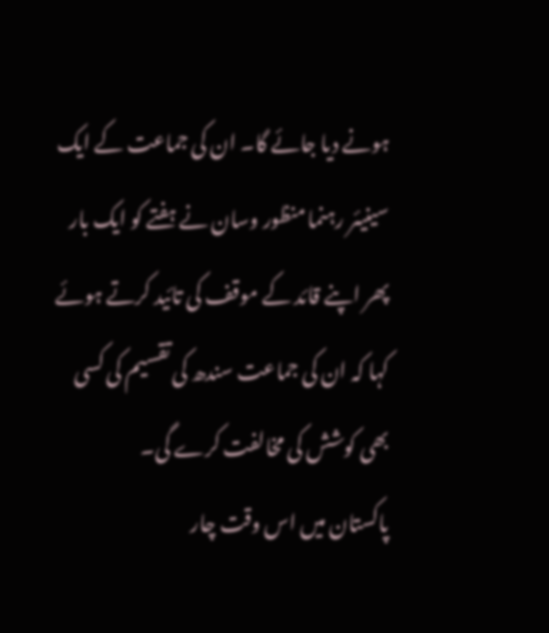ہونے دیا جائے گا۔ ان کی جماعت کے ایک سینیئر رہنما منظور وسان نے ہفتے کو ایک بار پھر اپنے قائد کے موقف کی تائید کرتے ہوئے کہا کہ ان کی جماعت سندھ کی تقسیم کی کسی بھی کوشش کی مخالفت کرے گی۔
پاکستان میں اس وقت چار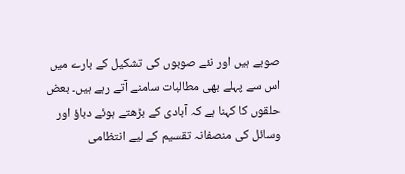صوبے ہیں اور نئے صوبوں کی تشکیل کے بارے میں اس سے پہلے بھی مطالبات سامنے آتے رہے ہیں۔ بعض حلقوں کا کہنا ہے کہ آبادی کے بڑھتے ہوئے دباؤ اور وسائل کی منصفانہ تقسیم کے لیے انتظامی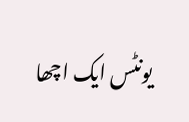یونٹس ایک اچھا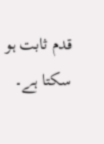قدم ثابت ہو سکتا ہے۔